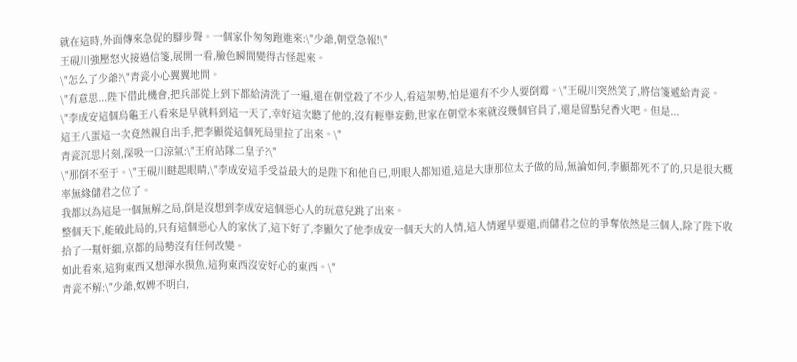就在這時,外面傳來急促的腳步聲。一個家仆匆匆跑進來:\"少爺,朝堂急報!\"
王硯川強壓怒火接過信箋,展開一看,臉色瞬間變得古怪起來。
\"怎么了少爺?\"青瓷小心翼翼地問。
\"有意思...陛下借此機會,把兵部從上到下都給清洗了一遍,還在朝堂殺了不少人,看這架勢,怕是還有不少人要倒霉。\"王硯川突然笑了,將信箋遞給青瓷。
\"李成安這個烏龜王八看來是早就料到這一天了,幸好這次聽了他的,沒有輕舉妄動,世家在朝堂本來就沒幾個官員了,還是留點兒香火吧。但是...
這王八蛋這一次竟然親自出手,把李顯從這個死局里拉了出來。\"
青瓷沉思片刻,深吸一口涼氣:\"王府站隊二皇子?\"
\"那倒不至于。\"王硯川瞇起眼睛,\"李成安這手受益最大的是陛下和他自已,明眼人都知道,這是大康那位太子做的局,無論如何,李顯都死不了的,只是很大概率無緣儲君之位了。
我都以為這是一個無解之局,倒是沒想到李成安這個惡心人的玩意兒跳了出來。
整個天下,能破此局的,只有這個惡心人的家伙了,這下好了,李顯欠了他李成安一個天大的人情,這人情遲早要還,而儲君之位的爭奪依然是三個人,除了陛下收拾了一幫奸細,京都的局勢沒有任何改變。
如此看來,這狗東西又想渾水摸魚,這狗東西沒安好心的東西。\"
青瓷不解:\"少爺,奴婢不明白,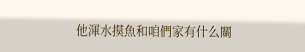他渾水摸魚和咱們家有什么關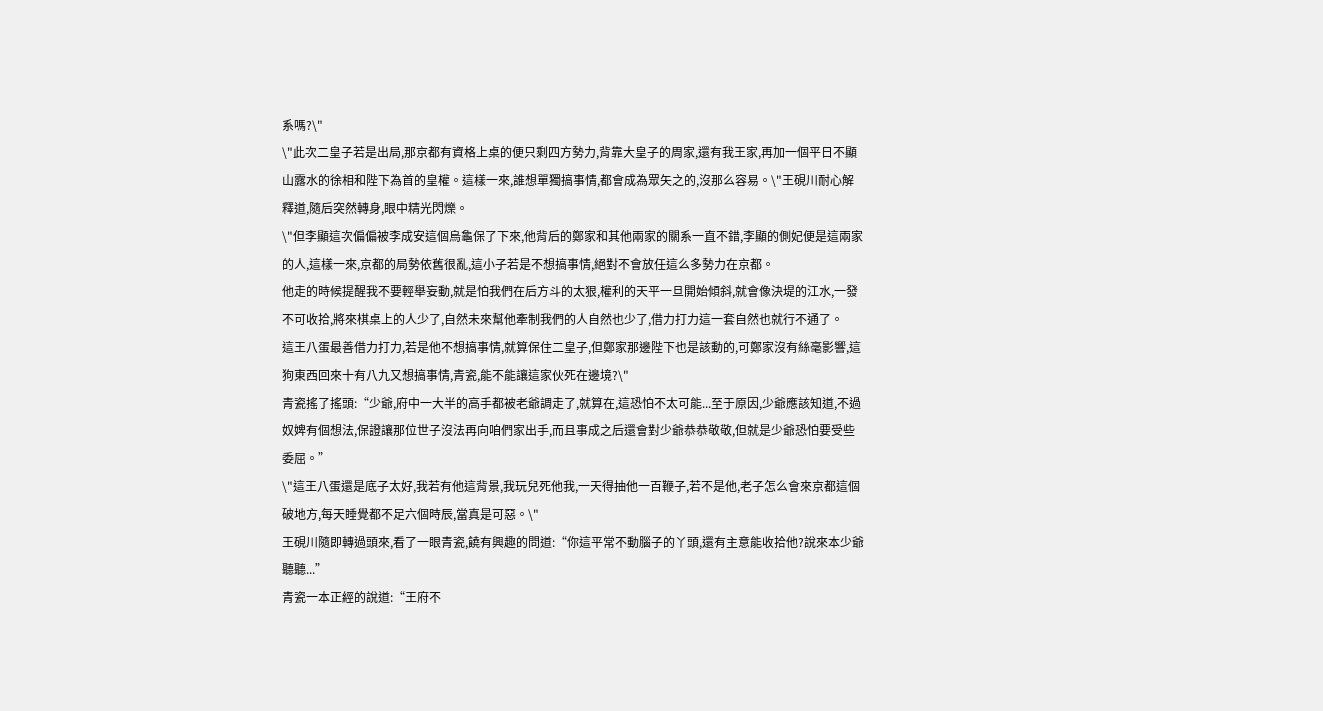系嗎?\"
\"此次二皇子若是出局,那京都有資格上桌的便只剩四方勢力,背靠大皇子的周家,還有我王家,再加一個平日不顯山露水的徐相和陛下為首的皇權。這樣一來,誰想單獨搞事情,都會成為眾矢之的,沒那么容易。\"王硯川耐心解釋道,隨后突然轉身,眼中精光閃爍。
\"但李顯這次偏偏被李成安這個烏龜保了下來,他背后的鄭家和其他兩家的關系一直不錯,李顯的側妃便是這兩家的人,這樣一來,京都的局勢依舊很亂,這小子若是不想搞事情,絕對不會放任這么多勢力在京都。
他走的時候提醒我不要輕舉妄動,就是怕我們在后方斗的太狠,權利的天平一旦開始傾斜,就會像決堤的江水,一發不可收拾,將來棋桌上的人少了,自然未來幫他牽制我們的人自然也少了,借力打力這一套自然也就行不通了。
這王八蛋最善借力打力,若是他不想搞事情,就算保住二皇子,但鄭家那邊陛下也是該動的,可鄭家沒有絲毫影響,這狗東西回來十有八九又想搞事情,青瓷,能不能讓這家伙死在邊境?\"
青瓷搖了搖頭:“少爺,府中一大半的高手都被老爺調走了,就算在,這恐怕不太可能...至于原因,少爺應該知道,不過奴婢有個想法,保證讓那位世子沒法再向咱們家出手,而且事成之后還會對少爺恭恭敬敬,但就是少爺恐怕要受些委屈。”
\"這王八蛋還是底子太好,我若有他這背景,我玩兒死他我,一天得抽他一百鞭子,若不是他,老子怎么會來京都這個破地方,每天睡覺都不足六個時辰,當真是可惡。\"
王硯川隨即轉過頭來,看了一眼青瓷,饒有興趣的問道:“你這平常不動腦子的丫頭,還有主意能收拾他?說來本少爺聽聽...”
青瓷一本正經的說道:“王府不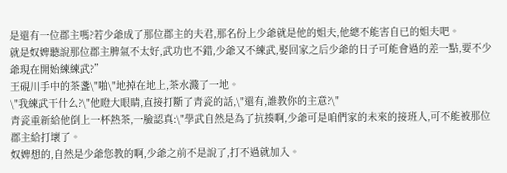是還有一位郡主嗎?若少爺成了那位郡主的夫君,那名份上少爺就是他的姐夫,他總不能害自已的姐夫吧。
就是奴婢聽說那位郡主脾氣不太好,武功也不錯,少爺又不練武,娶回家之后少爺的日子可能會過的差一點,要不少爺現在開始練練武?”
王硯川手中的茶盞\"啪\"地掉在地上,茶水濺了一地。
\"我練武干什么?\"他瞪大眼睛,直接打斷了青瓷的話,\"還有,誰教你的主意?\"
青瓷重新給他倒上一杯熱茶,一臉認真:\"學武自然是為了抗揍啊,少爺可是咱們家的未來的接班人,可不能被那位郡主給打壞了。
奴婢想的,自然是少爺您教的啊,少爺之前不是說了,打不過就加入。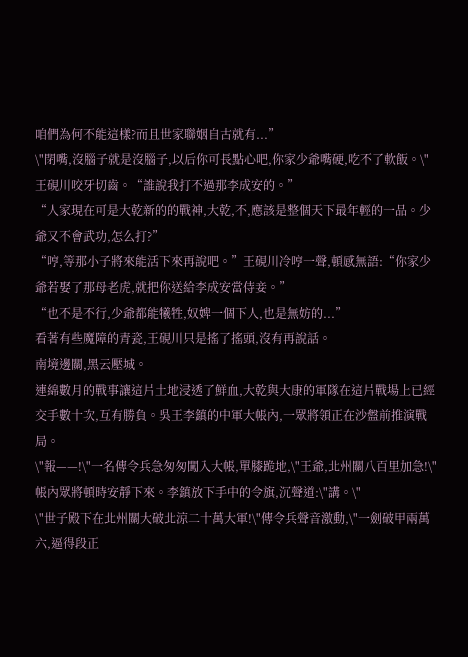咱們為何不能這樣?而且世家聯姻自古就有...”
\"閉嘴,沒腦子就是沒腦子,以后你可長點心吧,你家少爺嘴硬,吃不了軟飯。\"王硯川咬牙切齒。“誰說我打不過那李成安的。”
“人家現在可是大乾新的的戰神,大乾,不,應該是整個天下最年輕的一品。少爺又不會武功,怎么打?”
“哼,等那小子將來能活下來再說吧。”王硯川冷哼一聲,頓感無語:“你家少爺若娶了那母老虎,就把你送給李成安當侍妾。”
“也不是不行,少爺都能犧牲,奴婢一個下人,也是無妨的...”
看著有些魔障的青瓷,王硯川只是搖了搖頭,沒有再說話。
南境邊關,黑云壓城。
連綿數月的戰事讓這片土地浸透了鮮血,大乾與大康的軍隊在這片戰場上已經交手數十次,互有勝負。吳王李鎮的中軍大帳內,一眾將領正在沙盤前推演戰局。
\"報——!\"一名傳令兵急匆匆闖入大帳,單膝跪地,\"王爺,北州關八百里加急!\"
帳內眾將頓時安靜下來。李鎮放下手中的令旗,沉聲道:\"講。\"
\"世子殿下在北州關大破北涼二十萬大軍!\"傳令兵聲音激動,\"一劍破甲兩萬六,逼得段正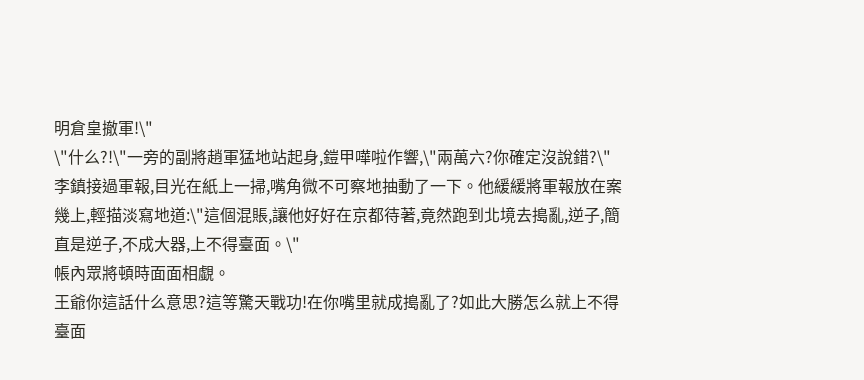明倉皇撤軍!\"
\"什么?!\"一旁的副將趙軍猛地站起身,鎧甲嘩啦作響,\"兩萬六?你確定沒說錯?\"
李鎮接過軍報,目光在紙上一掃,嘴角微不可察地抽動了一下。他緩緩將軍報放在案幾上,輕描淡寫地道:\"這個混賬,讓他好好在京都待著,竟然跑到北境去搗亂,逆子,簡直是逆子,不成大器,上不得臺面。\"
帳內眾將頓時面面相覷。
王爺你這話什么意思?這等驚天戰功!在你嘴里就成搗亂了?如此大勝怎么就上不得臺面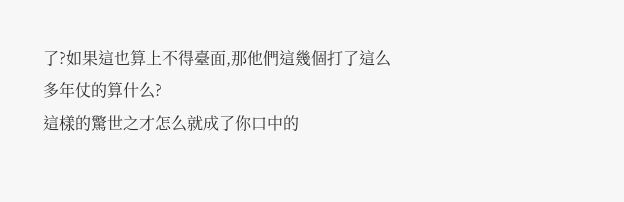了?如果這也算上不得臺面,那他們這幾個打了這么多年仗的算什么?
這樣的驚世之才怎么就成了你口中的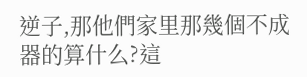逆子,那他們家里那幾個不成器的算什么?這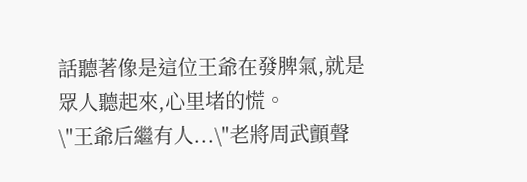話聽著像是這位王爺在發脾氣,就是眾人聽起來,心里堵的慌。
\"王爺后繼有人...\"老將周武顫聲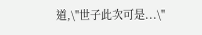道,\"世子此次可是...\"